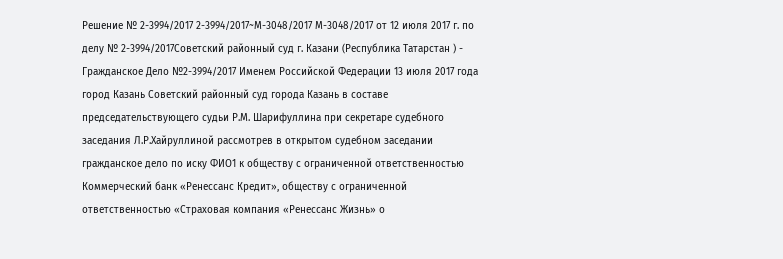Решение № 2-3994/2017 2-3994/2017~М-3048/2017 М-3048/2017 от 12 июля 2017 г. по делу № 2-3994/2017Советский районный суд г. Казани (Республика Татарстан ) - Гражданское Дело №2-3994/2017 Именем Российской Федерации 13 июля 2017 года город Казань Советский районный суд города Казань в составе председательствующего судьи Р.М. Шарифуллина при секретаре судебного заседания Л.Р.Хайруллиной рассмотрев в открытом судебном заседании гражданское дело по иску ФИО1 к обществу с ограниченной ответственностью Коммерческий банк «Ренессанс Кредит», обществу с ограниченной ответственностью «Страховая компания «Ренессанс Жизнь» о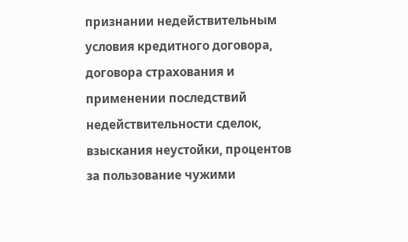признании недействительным условия кредитного договора, договора страхования и применении последствий недействительности сделок, взыскания неустойки, процентов за пользование чужими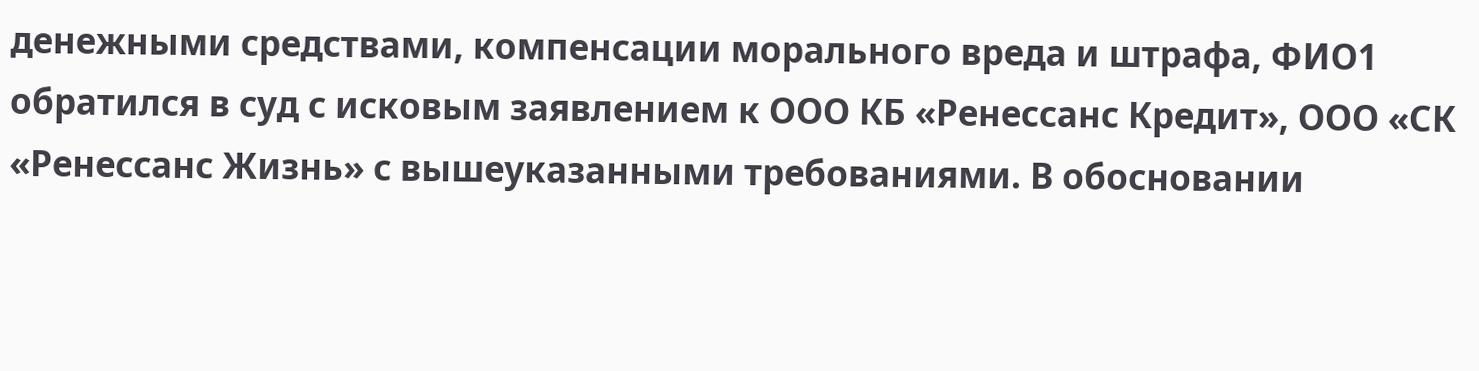денежными средствами, компенсации морального вреда и штрафа, ФИО1 обратился в суд с исковым заявлением к ООО КБ «Ренессанс Кредит», ООО «СК «Ренессанс Жизнь» с вышеуказанными требованиями. В обосновании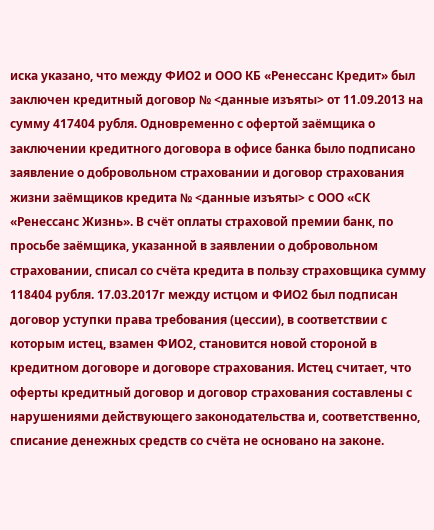иска указано, что между ФИО2 и ООО КБ «Ренессанс Кредит» был заключен кредитный договор № <данные изъяты> от 11.09.2013 на сумму 417404 рубля. Одновременно с офертой заёмщика о заключении кредитного договора в офисе банка было подписано заявление о добровольном страховании и договор страхования жизни заёмщиков кредита № <данные изъяты> с ООО «СК «Ренессанс Жизнь». В счёт оплаты страховой премии банк, по просьбе заёмщика, указанной в заявлении о добровольном страховании, списал со счёта кредита в пользу страховщика сумму 118404 рубля. 17.03.2017г между истцом и ФИО2 был подписан договор уступки права требования (цессии), в соответствии с которым истец, взамен ФИО2, становится новой стороной в кредитном договоре и договоре страхования. Истец считает, что оферты кредитный договор и договор страхования составлены с нарушениями действующего законодательства и, соответственно, списание денежных средств со счёта не основано на законе.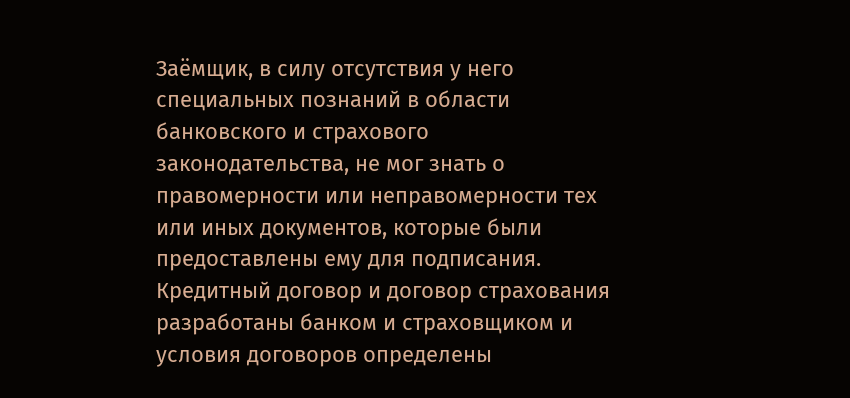Заёмщик, в силу отсутствия у него специальных познаний в области банковского и страхового законодательства, не мог знать о правомерности или неправомерности тех или иных документов, которые были предоставлены ему для подписания. Кредитный договор и договор страхования разработаны банком и страховщиком и условия договоров определены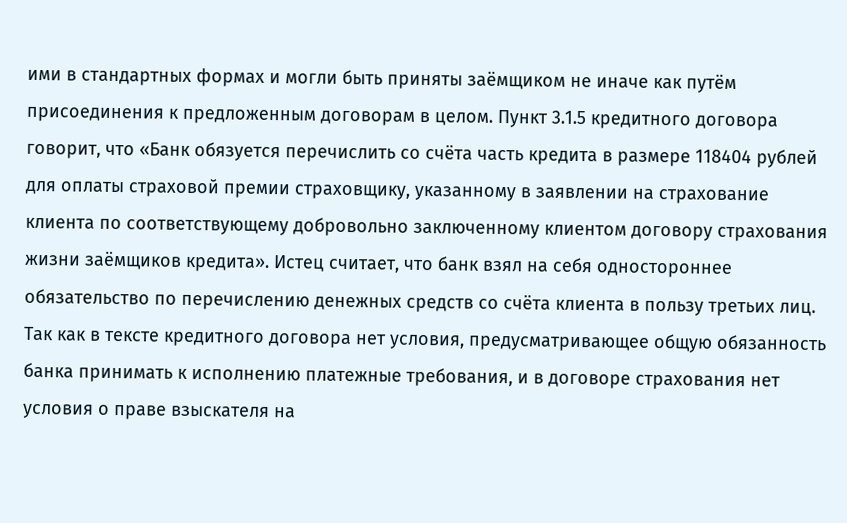ими в стандартных формах и могли быть приняты заёмщиком не иначе как путём присоединения к предложенным договорам в целом. Пункт 3.1.5 кредитного договора говорит, что «Банк обязуется перечислить со счёта часть кредита в размере 118404 рублей для оплаты страховой премии страховщику, указанному в заявлении на страхование клиента по соответствующему добровольно заключенному клиентом договору страхования жизни заёмщиков кредита». Истец считает, что банк взял на себя одностороннее обязательство по перечислению денежных средств со счёта клиента в пользу третьих лиц. Так как в тексте кредитного договора нет условия, предусматривающее общую обязанность банка принимать к исполнению платежные требования, и в договоре страхования нет условия о праве взыскателя на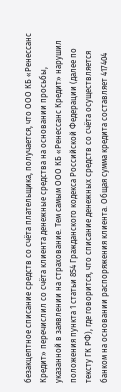безакцептное списание средств со счёта плательщика, получается, что ООО КБ «Ренессанс Кредит» перечислил со счёта клиента денежные средства на основании просьбы, указанной в заявлении на страхование. Тем самым ООО КБ «Ренессанс Кредит» нарушил положения пункта 1 статьи 854 Гражданского кодекса Российской Федерации (далее по тексту ГК РФ), где говорится, что списание денежных средств со счёта осуществляется банком на основании распоряжения клиента. Общая сумма кредита составляет 417404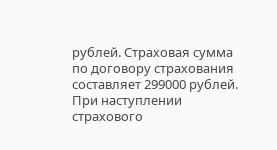рублей. Страховая сумма по договору страхования составляет 299000 рублей. При наступлении страхового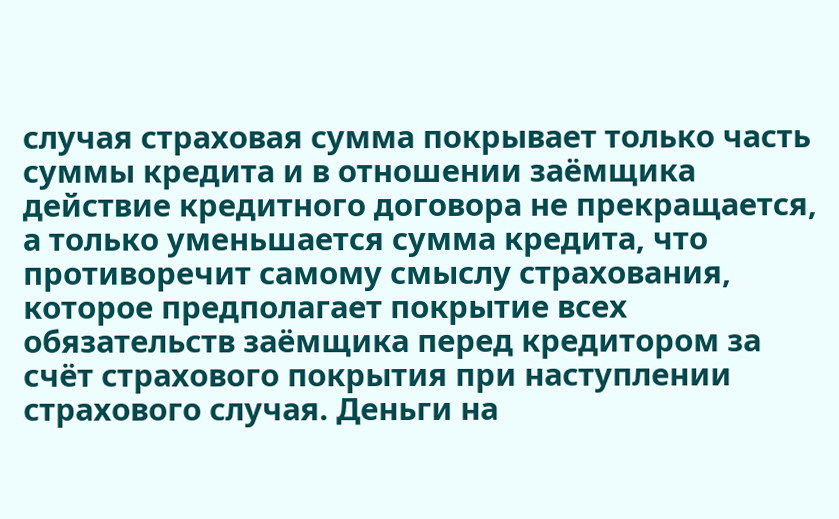случая страховая сумма покрывает только часть суммы кредита и в отношении заёмщика действие кредитного договора не прекращается, а только уменьшается сумма кредита, что противоречит самому смыслу страхования, которое предполагает покрытие всех обязательств заёмщика перед кредитором за счёт страхового покрытия при наступлении страхового случая. Деньги на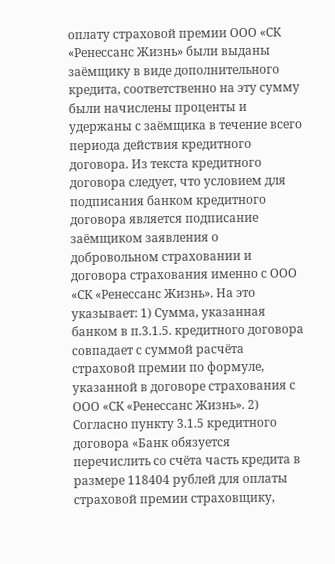оплату страховой премии ООО «СК «Ренессанс Жизнь» были выданы заёмщику в виде дополнительного кредита, соответственно на эту сумму были начислены проценты и удержаны с заёмщика в течение всего периода действия кредитного договора. Из текста кредитного договора следует, что условием для подписания банком кредитного договора является подписание заёмщиком заявления о добровольном страховании и договора страхования именно с ООО «СК «Ренессанс Жизнь». На это указывает: 1) Сумма, указанная банком в п.3.1.5. кредитного договора совпадает с суммой расчёта страховой премии по формуле, указанной в договоре страхования с ООО «СК «Ренессанс Жизнь». 2) Согласно пункту 3.1.5 кредитного договора «Банк обязуется перечислить со счёта часть кредита в размере 118404 рублей для оплаты страховой премии страховщику,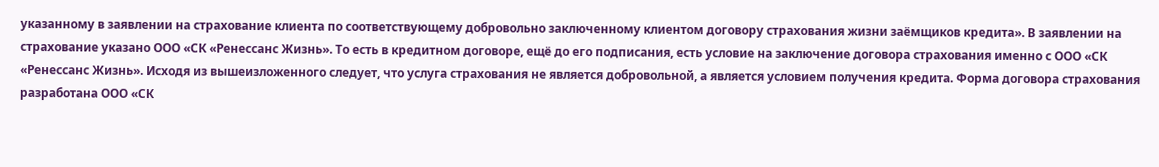указанному в заявлении на страхование клиента по соответствующему добровольно заключенному клиентом договору страхования жизни заёмщиков кредита». В заявлении на страхование указано ООО «СК «Ренессанс Жизнь». То есть в кредитном договоре, ещё до его подписания, есть условие на заключение договора страхования именно с ООО «СК «Ренессанс Жизнь». Исходя из вышеизложенного следует, что услуга страхования не является добровольной, а является условием получения кредита. Форма договора страхования разработана ООО «СК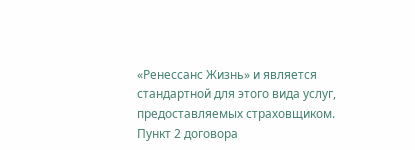«Ренессанс Жизнь» и является стандартной для этого вида услуг, предоставляемых страховщиком. Пункт 2 договора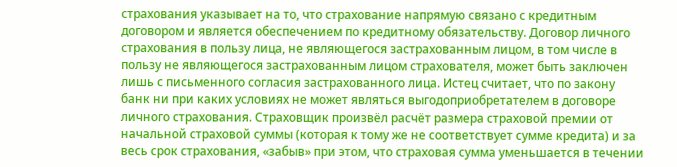страхования указывает на то, что страхование напрямую связано с кредитным договором и является обеспечением по кредитному обязательству. Договор личного страхования в пользу лица, не являющегося застрахованным лицом, в том числе в пользу не являющегося застрахованным лицом страхователя, может быть заключен лишь с письменного согласия застрахованного лица. Истец считает, что по закону банк ни при каких условиях не может являться выгодоприобретателем в договоре личного страхования. Страховщик произвёл расчёт размера страховой премии от начальной страховой суммы (которая к тому же не соответствует сумме кредита) и за весь срок страхования, «забыв» при этом, что страховая сумма уменьшается в течении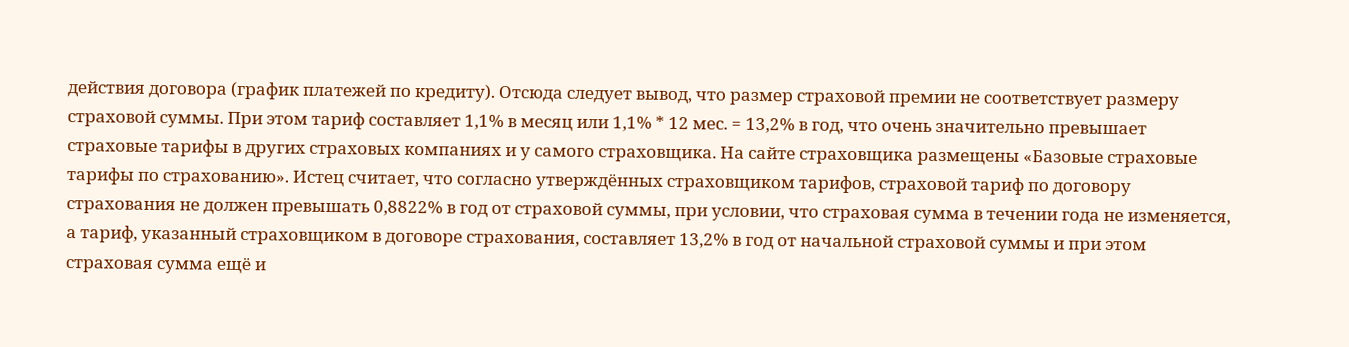действия договора (график платежей по кредиту). Отсюда следует вывод, что размер страховой премии не соответствует размеру страховой суммы. При этом тариф составляет 1,1% в месяц или 1,1% * 12 мес. = 13,2% в год, что очень значительно превышает страховые тарифы в других страховых компаниях и у самого страховщика. На сайте страховщика размещены «Базовые страховые тарифы по страхованию». Истец считает, что согласно утверждённых страховщиком тарифов, страховой тариф по договору страхования не должен превышать 0,8822% в год от страховой суммы, при условии, что страховая сумма в течении года не изменяется, а тариф, указанный страховщиком в договоре страхования, составляет 13,2% в год от начальной страховой суммы и при этом страховая сумма ещё и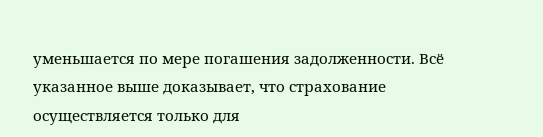уменьшается по мере погашения задолженности. Всё указанное выше доказывает, что страхование осуществляется только для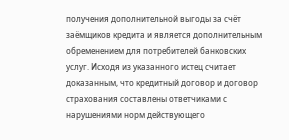получения дополнительной выгоды за счёт заёмщиков кредита и является дополнительным обременением для потребителей банковских услуг. Исходя из указанного истец считает доказанным, что кредитный договор и договор страхования составлены ответчиками с нарушениями норм действующего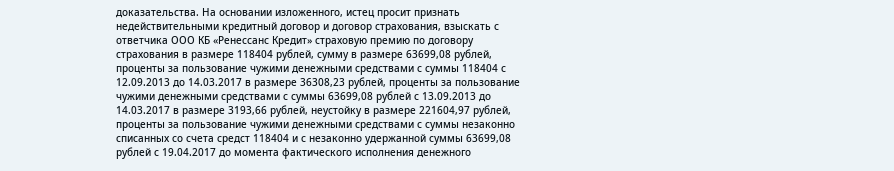доказательства. На основании изложенного, истец просит признать недействительными кредитный договор и договор страхования, взыскать с ответчика ООО КБ «Ренессанс Кредит» страховую премию по договору страхования в размере 118404 рублей, сумму в размере 63699,08 рублей, проценты за пользование чужими денежными средствами с суммы 118404 с 12.09.2013 до 14.03.2017 в размере 36308,23 рублей, проценты за пользование чужими денежными средствами с суммы 63699,08 рублей с 13.09.2013 до 14.03.2017 в размере 3193,66 рублей, неустойку в размере 221604,97 рублей, проценты за пользование чужими денежными средствами с суммы незаконно списанных со счета средст 118404 и с незаконно удержанной суммы 63699,08 рублей с 19.04.2017 до момента фактического исполнения денежного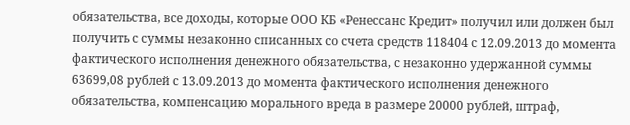обязательства, все доходы, которые ООО КБ «Ренессанс Кредит» получил или должен был получить с суммы незаконно списанных со счета средств 118404 с 12.09.2013 до момента фактического исполнения денежного обязательства, с незаконно удержанной суммы 63699,08 рублей с 13.09.2013 до момента фактического исполнения денежного обязательства, компенсацию морального вреда в размере 20000 рублей, штраф,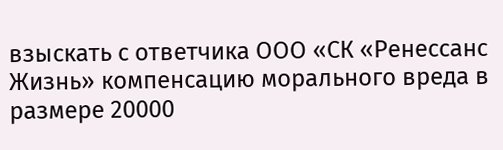взыскать с ответчика ООО «СК «Ренессанс Жизнь» компенсацию морального вреда в размере 20000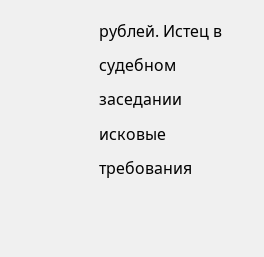рублей. Истец в судебном заседании исковые требования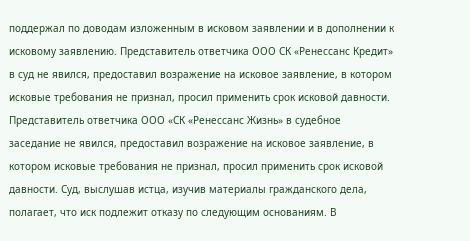поддержал по доводам изложенным в исковом заявлении и в дополнении к исковому заявлению. Представитель ответчика ООО СК «Ренессанс Кредит» в суд не явился, предоставил возражение на исковое заявление, в котором исковые требования не признал, просил применить срок исковой давности. Представитель ответчика ООО «СК «Ренессанс Жизнь» в судебное заседание не явился, предоставил возражение на исковое заявление, в котором исковые требования не признал, просил применить срок исковой давности. Суд, выслушав истца, изучив материалы гражданского дела, полагает, что иск подлежит отказу по следующим основаниям. В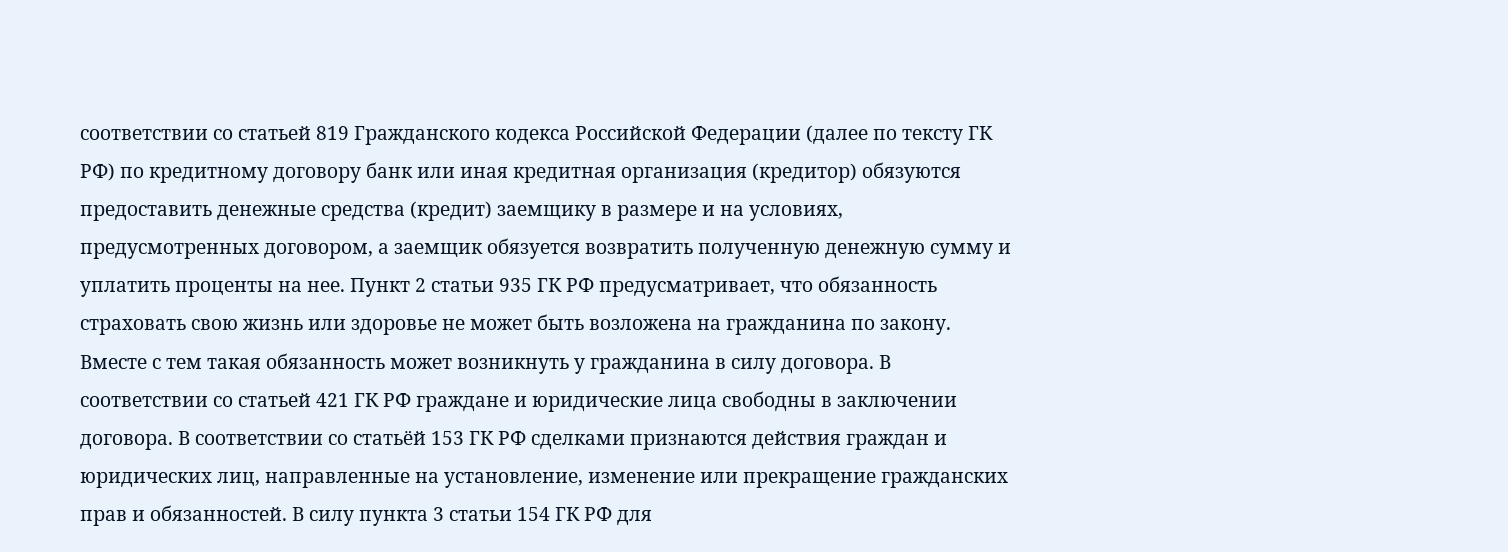соответствии со статьей 819 Гражданского кодекса Российской Федерации (далее по тексту ГК РФ) по кредитному договору банк или иная кредитная организация (кредитор) обязуются предоставить денежные средства (кредит) заемщику в размере и на условиях, предусмотренных договором, а заемщик обязуется возвратить полученную денежную сумму и уплатить проценты на нее. Пункт 2 статьи 935 ГК РФ предусматривает, что обязанность страховать свою жизнь или здоровье не может быть возложена на гражданина по закону. Вместе с тем такая обязанность может возникнуть у гражданина в силу договора. В соответствии со статьей 421 ГК РФ граждане и юридические лица свободны в заключении договора. В соответствии со статьёй 153 ГК РФ сделками признаются действия граждан и юридических лиц, направленные на установление, изменение или прекращение гражданских прав и обязанностей. В силу пункта 3 статьи 154 ГК РФ для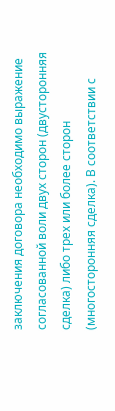заключения договора необходимо выражение согласованной воли двух сторон (двусторонняя сделка) либо трех или более сторон (многосторонняя сделка). В соответствии с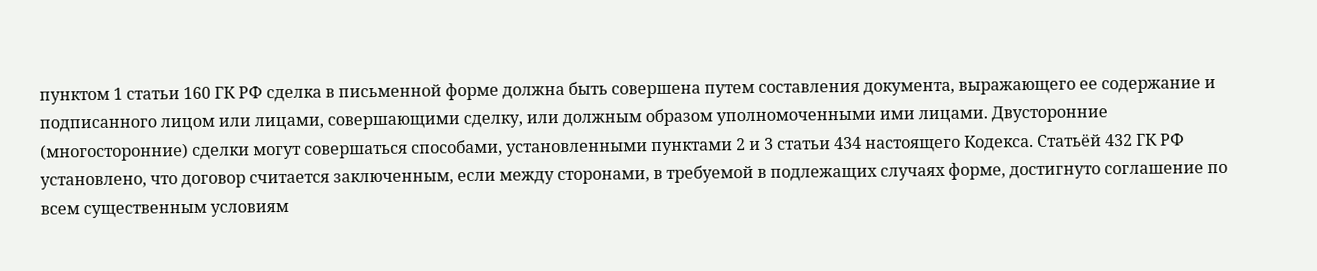пунктом 1 статьи 160 ГК РФ сделка в письменной форме должна быть совершена путем составления документа, выражающего ее содержание и подписанного лицом или лицами, совершающими сделку, или должным образом уполномоченными ими лицами. Двусторонние (многосторонние) сделки могут совершаться способами, установленными пунктами 2 и 3 статьи 434 настоящего Кодекса. Статьёй 432 ГК РФ установлено, что договор считается заключенным, если между сторонами, в требуемой в подлежащих случаях форме, достигнуто соглашение по всем существенным условиям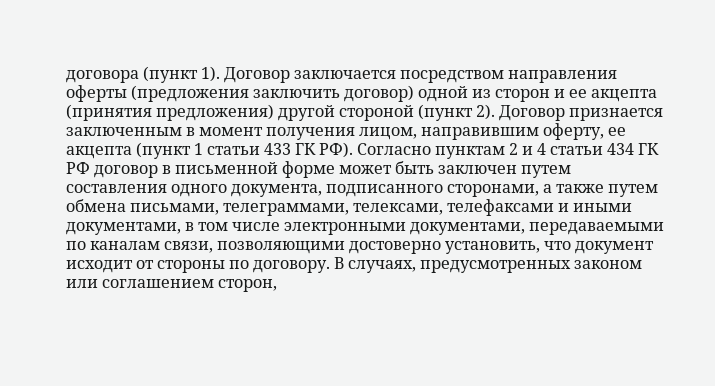договора (пункт 1). Договор заключается посредством направления оферты (предложения заключить договор) одной из сторон и ее акцепта (принятия предложения) другой стороной (пункт 2). Договор признается заключенным в момент получения лицом, направившим оферту, ее акцепта (пункт 1 статьи 433 ГК РФ). Согласно пунктам 2 и 4 статьи 434 ГК РФ договор в письменной форме может быть заключен путем составления одного документа, подписанного сторонами, а также путем обмена письмами, телеграммами, телексами, телефаксами и иными документами, в том числе электронными документами, передаваемыми по каналам связи, позволяющими достоверно установить, что документ исходит от стороны по договору. В случаях, предусмотренных законом или соглашением сторон,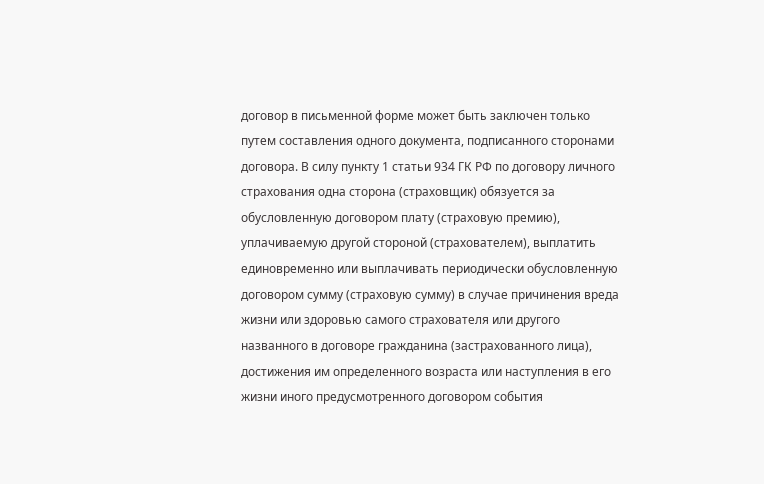договор в письменной форме может быть заключен только путем составления одного документа, подписанного сторонами договора. В силу пункту 1 статьи 934 ГК РФ по договору личного страхования одна сторона (страховщик) обязуется за обусловленную договором плату (страховую премию), уплачиваемую другой стороной (страхователем), выплатить единовременно или выплачивать периодически обусловленную договором сумму (страховую сумму) в случае причинения вреда жизни или здоровью самого страхователя или другого названного в договоре гражданина (застрахованного лица), достижения им определенного возраста или наступления в его жизни иного предусмотренного договором события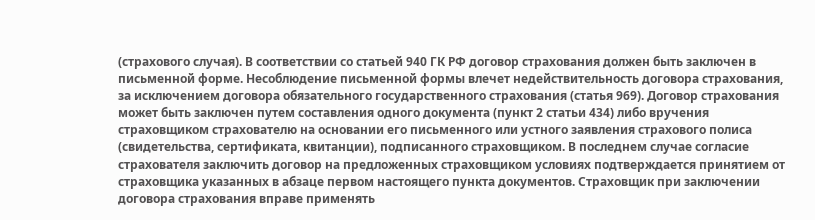(страхового случая). В соответствии со статьей 940 ГК РФ договор страхования должен быть заключен в письменной форме. Несоблюдение письменной формы влечет недействительность договора страхования, за исключением договора обязательного государственного страхования (статья 969). Договор страхования может быть заключен путем составления одного документа (пункт 2 статьи 434) либо вручения страховщиком страхователю на основании его письменного или устного заявления страхового полиса (свидетельства, сертификата, квитанции), подписанного страховщиком. В последнем случае согласие страхователя заключить договор на предложенных страховщиком условиях подтверждается принятием от страховщика указанных в абзаце первом настоящего пункта документов. Страховщик при заключении договора страхования вправе применять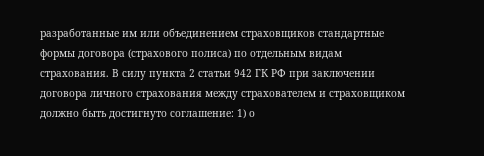разработанные им или объединением страховщиков стандартные формы договора (страхового полиса) по отдельным видам страхования. В силу пункта 2 статьи 942 ГК РФ при заключении договора личного страхования между страхователем и страховщиком должно быть достигнуто соглашение: 1) о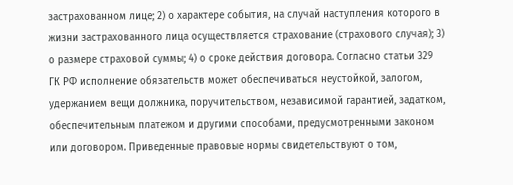застрахованном лице; 2) о характере события, на случай наступления которого в жизни застрахованного лица осуществляется страхование (страхового случая); 3) о размере страховой суммы; 4) о сроке действия договора. Согласно статьи 329 ГК РФ исполнение обязательств может обеспечиваться неустойкой, залогом, удержанием вещи должника, поручительством, независимой гарантией, задатком, обеспечительным платежом и другими способами, предусмотренными законом или договором. Приведенные правовые нормы свидетельствуют о том,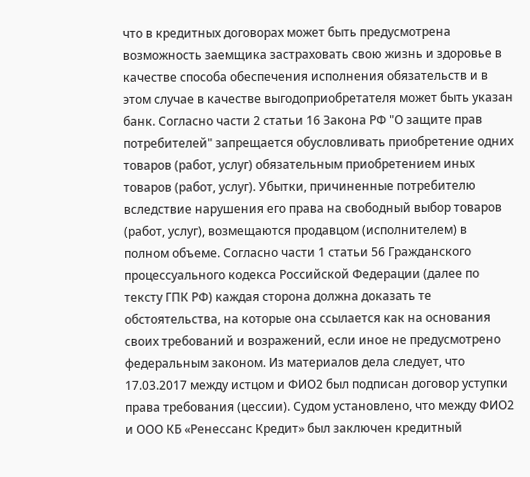что в кредитных договорах может быть предусмотрена возможность заемщика застраховать свою жизнь и здоровье в качестве способа обеспечения исполнения обязательств и в этом случае в качестве выгодоприобретателя может быть указан банк. Согласно части 2 статьи 16 Закона РФ "О защите прав потребителей" запрещается обусловливать приобретение одних товаров (работ, услуг) обязательным приобретением иных товаров (работ, услуг). Убытки, причиненные потребителю вследствие нарушения его права на свободный выбор товаров (работ, услуг), возмещаются продавцом (исполнителем) в полном объеме. Согласно части 1 статьи 56 Гражданского процессуального кодекса Российской Федерации (далее по тексту ГПК РФ) каждая сторона должна доказать те обстоятельства, на которые она ссылается как на основания своих требований и возражений, если иное не предусмотрено федеральным законом. Из материалов дела следует, что 17.03.2017 между истцом и ФИО2 был подписан договор уступки права требования (цессии). Судом установлено, что между ФИО2 и ООО КБ «Ренессанс Кредит» был заключен кредитный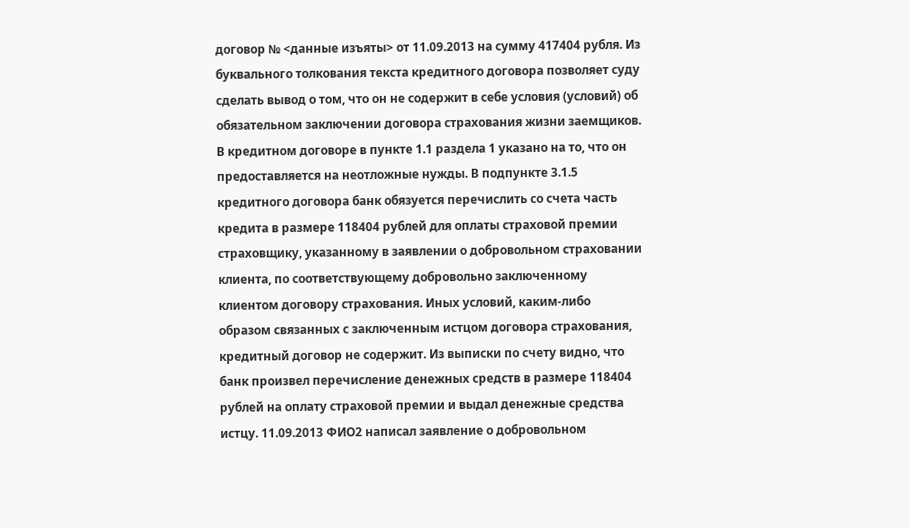договор № <данные изъяты> от 11.09.2013 на сумму 417404 рубля. Из буквального толкования текста кредитного договора позволяет суду сделать вывод о том, что он не содержит в себе условия (условий) об обязательном заключении договора страхования жизни заемщиков. В кредитном договоре в пункте 1.1 раздела 1 указано на то, что он предоставляется на неотложные нужды. В подпункте 3.1.5 кредитного договора банк обязуется перечислить со счета часть кредита в размере 118404 рублей для оплаты страховой премии страховщику, указанному в заявлении о добровольном страховании клиента, по соответствующему добровольно заключенному клиентом договору страхования. Иных условий, каким-либо образом связанных с заключенным истцом договора страхования, кредитный договор не содержит. Из выписки по счету видно, что банк произвел перечисление денежных средств в размере 118404 рублей на оплату страховой премии и выдал денежные средства истцу. 11.09.2013 ФИО2 написал заявление о добровольном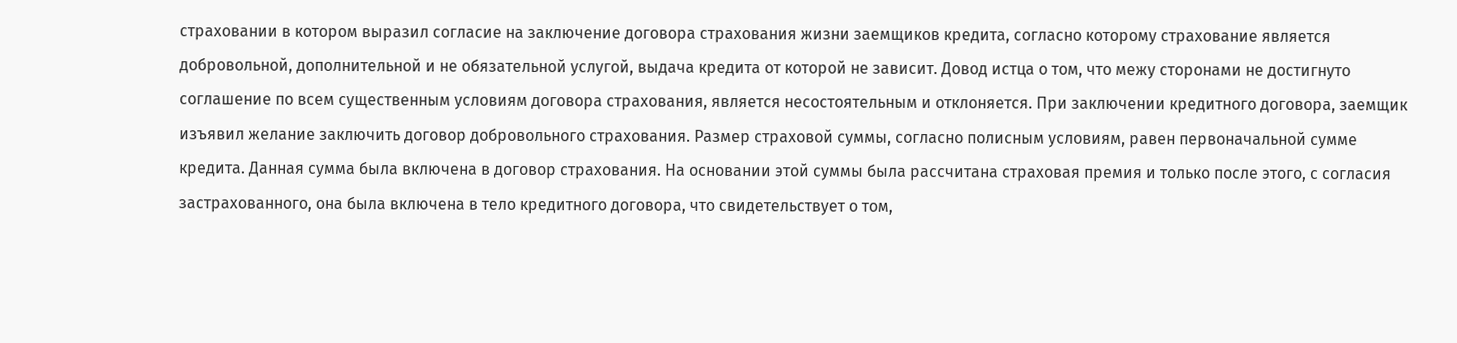страховании в котором выразил согласие на заключение договора страхования жизни заемщиков кредита, согласно которому страхование является добровольной, дополнительной и не обязательной услугой, выдача кредита от которой не зависит. Довод истца о том, что межу сторонами не достигнуто соглашение по всем существенным условиям договора страхования, является несостоятельным и отклоняется. При заключении кредитного договора, заемщик изъявил желание заключить договор добровольного страхования. Размер страховой суммы, согласно полисным условиям, равен первоначальной сумме кредита. Данная сумма была включена в договор страхования. На основании этой суммы была рассчитана страховая премия и только после этого, с согласия застрахованного, она была включена в тело кредитного договора, что свидетельствует о том,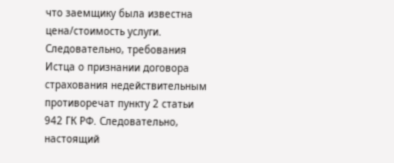что заемщику была известна цена/стоимость услуги. Следовательно, требования Истца о признании договора страхования недействительным противоречат пункту 2 статьи 942 ГК РФ. Следовательно, настоящий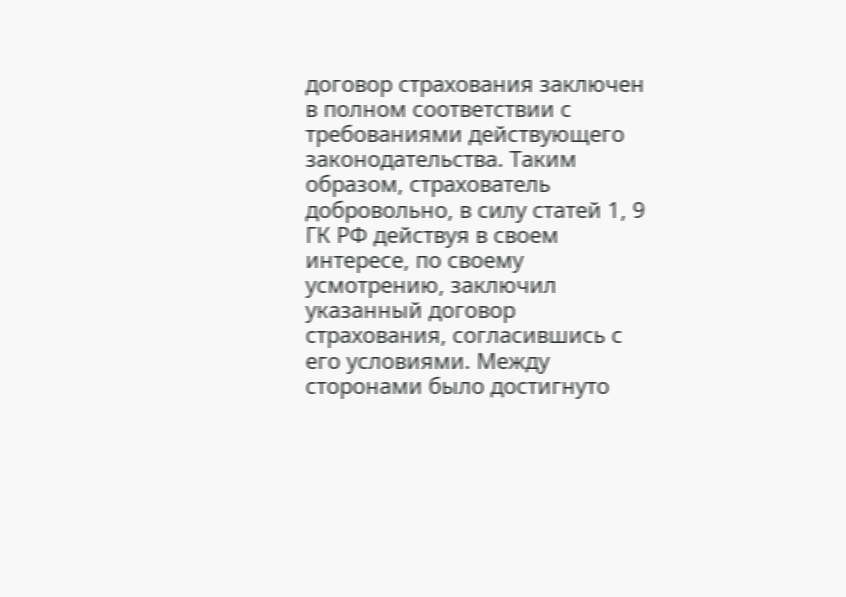договор страхования заключен в полном соответствии с требованиями действующего законодательства. Таким образом, страхователь добровольно, в силу статей 1, 9 ГК РФ действуя в своем интересе, по своему усмотрению, заключил указанный договор страхования, согласившись с его условиями. Между сторонами было достигнуто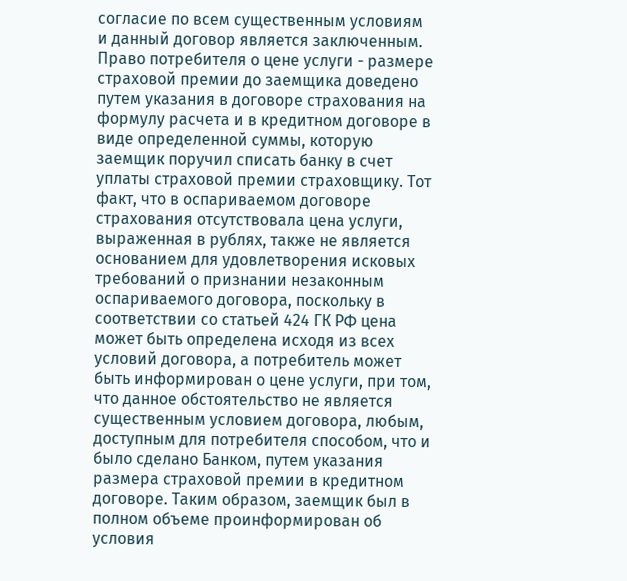согласие по всем существенным условиям и данный договор является заключенным. Право потребителя о цене услуги - размере страховой премии до заемщика доведено путем указания в договоре страхования на формулу расчета и в кредитном договоре в виде определенной суммы, которую заемщик поручил списать банку в счет уплаты страховой премии страховщику. Тот факт, что в оспариваемом договоре страхования отсутствовала цена услуги, выраженная в рублях, также не является основанием для удовлетворения исковых требований о признании незаконным оспариваемого договора, поскольку в соответствии со статьей 424 ГК РФ цена может быть определена исходя из всех условий договора, а потребитель может быть информирован о цене услуги, при том, что данное обстоятельство не является существенным условием договора, любым, доступным для потребителя способом, что и было сделано Банком, путем указания размера страховой премии в кредитном договоре. Таким образом, заемщик был в полном объеме проинформирован об условия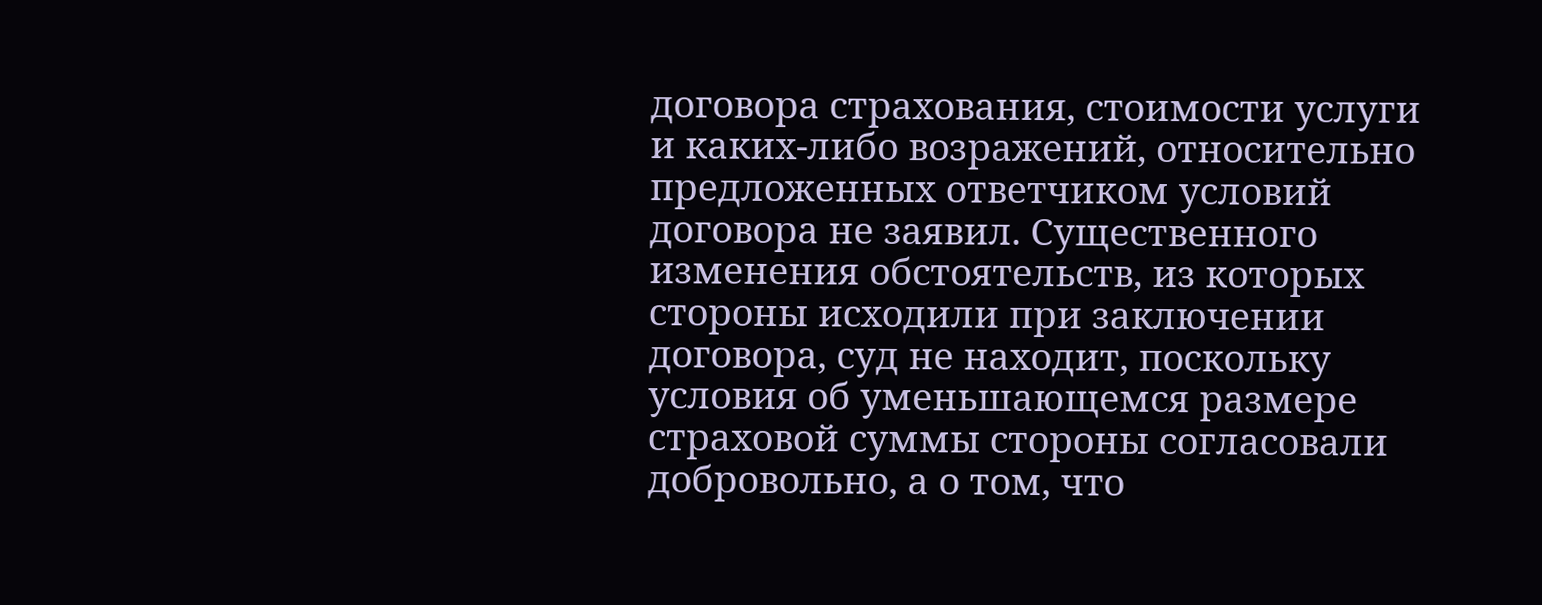договора страхования, стоимости услуги и каких-либо возражений, относительно предложенных ответчиком условий договора не заявил. Существенного изменения обстоятельств, из которых стороны исходили при заключении договора, суд не находит, поскольку условия об уменьшающемся размере страховой суммы стороны согласовали добровольно, а о том, что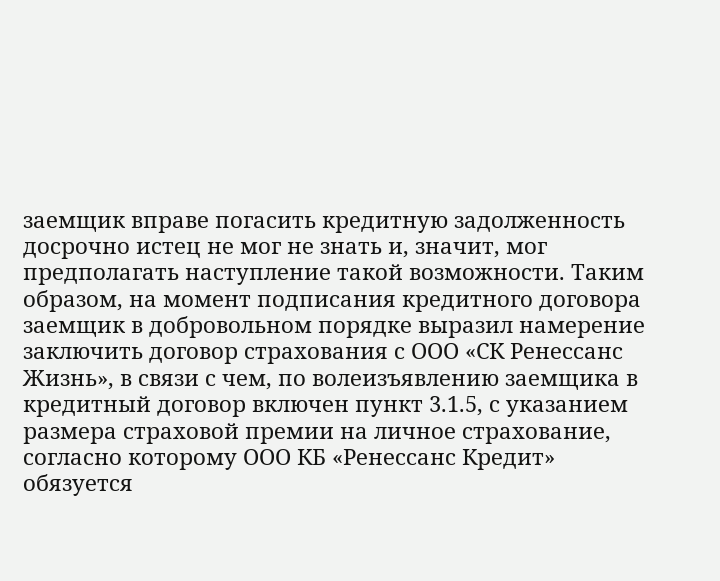заемщик вправе погасить кредитную задолженность досрочно истец не мог не знать и, значит, мог предполагать наступление такой возможности. Таким образом, на момент подписания кредитного договора заемщик в добровольном порядке выразил намерение заключить договор страхования с ООО «СК Ренессанс Жизнь», в связи с чем, по волеизъявлению заемщика в кредитный договор включен пункт 3.1.5, с указанием размера страховой премии на личное страхование, согласно которому ООО КБ «Ренессанс Кредит» обязуется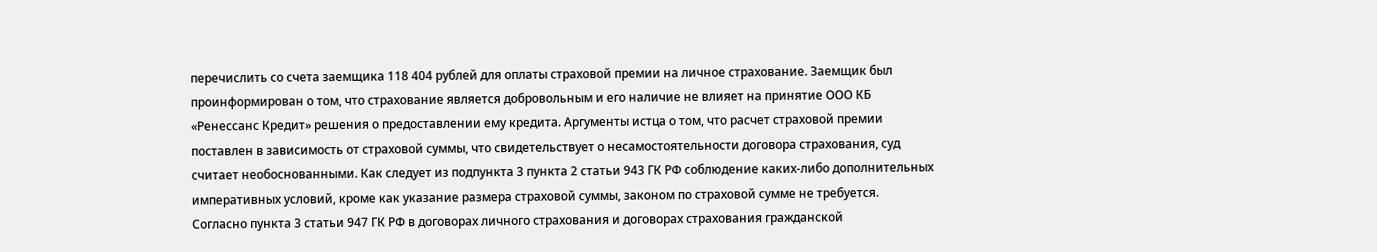перечислить со счета заемщика 118 404 рублей для оплаты страховой премии на личное страхование. Заемщик был проинформирован о том, что страхование является добровольным и его наличие не влияет на принятие ООО КБ «Ренессанс Кредит» решения о предоставлении ему кредита. Аргументы истца о том, что расчет страховой премии поставлен в зависимость от страховой суммы, что свидетельствует о несамостоятельности договора страхования, суд считает необоснованными. Как следует из подпункта 3 пункта 2 статьи 943 ГК РФ соблюдение каких-либо дополнительных императивных условий, кроме как указание размера страховой суммы, законом по страховой сумме не требуется. Согласно пункта 3 статьи 947 ГК РФ в договорах личного страхования и договорах страхования гражданской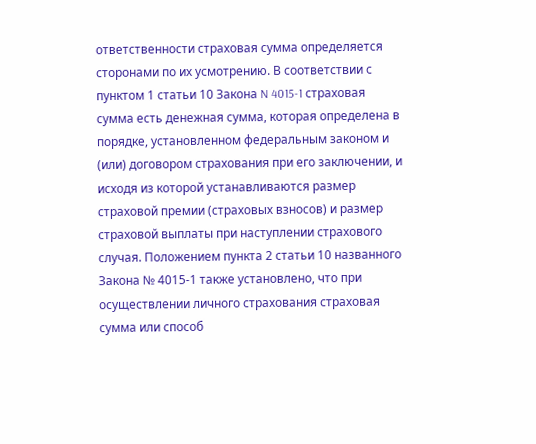ответственности страховая сумма определяется сторонами по их усмотрению. В соответствии с пунктом 1 статьи 10 Закона N 4015-1 страховая сумма есть денежная сумма, которая определена в порядке, установленном федеральным законом и (или) договором страхования при его заключении, и исходя из которой устанавливаются размер страховой премии (страховых взносов) и размер страховой выплаты при наступлении страхового случая. Положением пункта 2 статьи 10 названного Закона № 4015-1 также установлено, что при осуществлении личного страхования страховая сумма или способ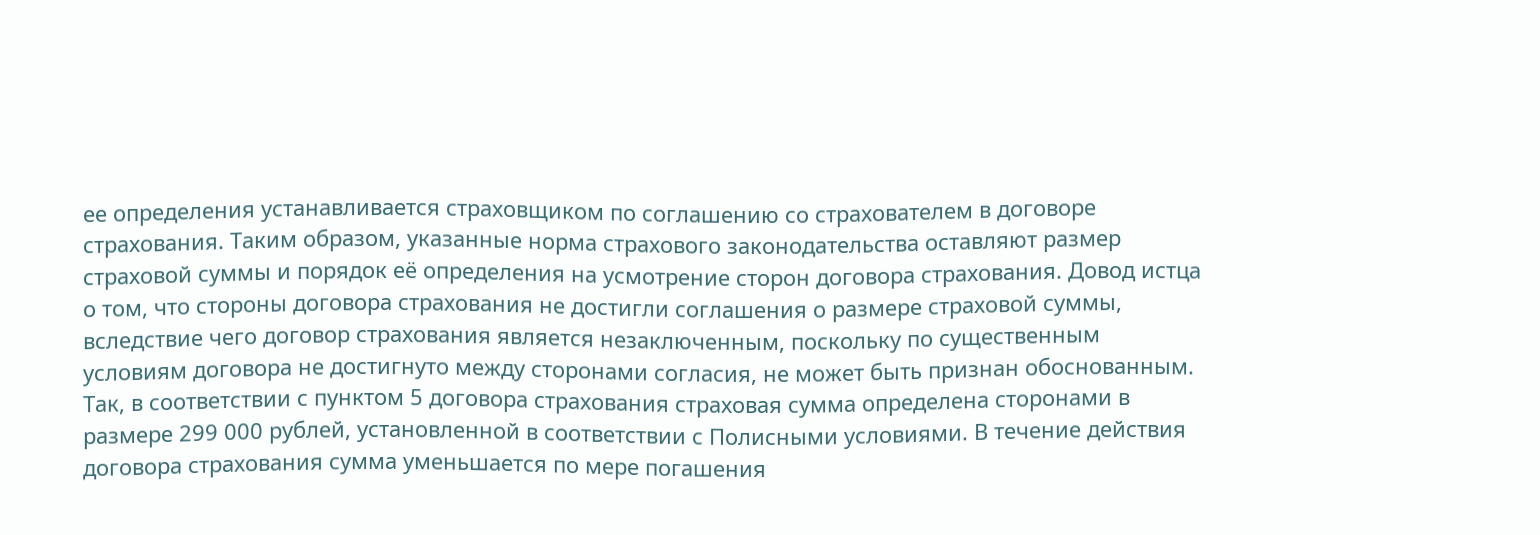ее определения устанавливается страховщиком по соглашению со страхователем в договоре страхования. Таким образом, указанные норма страхового законодательства оставляют размер страховой суммы и порядок её определения на усмотрение сторон договора страхования. Довод истца о том, что стороны договора страхования не достигли соглашения о размере страховой суммы, вследствие чего договор страхования является незаключенным, поскольку по существенным условиям договора не достигнуто между сторонами согласия, не может быть признан обоснованным. Так, в соответствии с пунктом 5 договора страхования страховая сумма определена сторонами в размере 299 000 рублей, установленной в соответствии с Полисными условиями. В течение действия договора страхования сумма уменьшается по мере погашения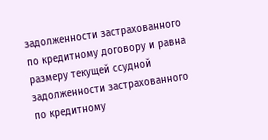задолженности застрахованного по кредитному договору и равна размеру текущей ссудной задолженности застрахованного по кредитному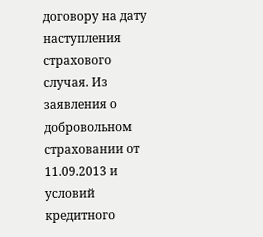договору на дату наступления страхового случая. Из заявления о добровольном страховании от 11.09.2013 и условий кредитного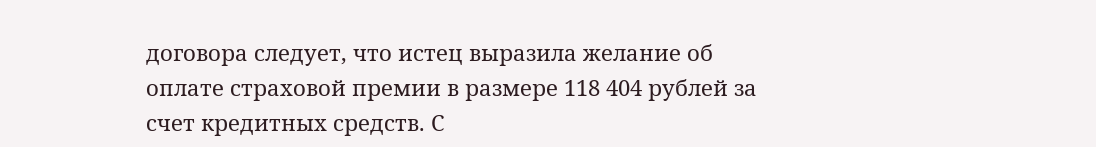договора следует, что истец выразила желание об оплате страховой премии в размере 118 404 рублей за счет кредитных средств. С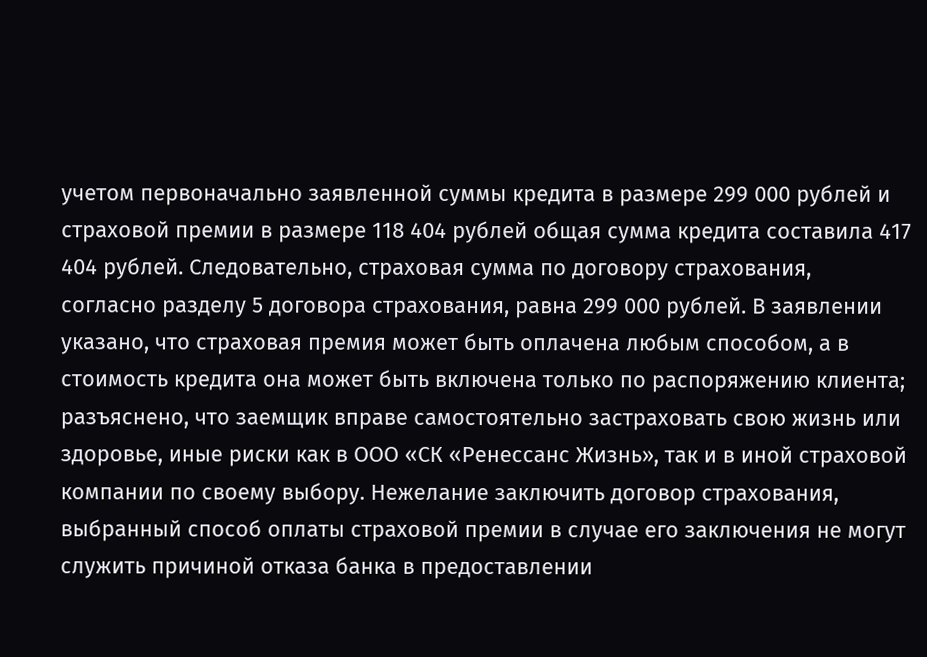учетом первоначально заявленной суммы кредита в размере 299 000 рублей и страховой премии в размере 118 404 рублей общая сумма кредита составила 417 404 рублей. Следовательно, страховая сумма по договору страхования, согласно разделу 5 договора страхования, равна 299 000 рублей. В заявлении указано, что страховая премия может быть оплачена любым способом, а в стоимость кредита она может быть включена только по распоряжению клиента; разъяснено, что заемщик вправе самостоятельно застраховать свою жизнь или здоровье, иные риски как в ООО «СК «Ренессанс Жизнь», так и в иной страховой компании по своему выбору. Нежелание заключить договор страхования, выбранный способ оплаты страховой премии в случае его заключения не могут служить причиной отказа банка в предоставлении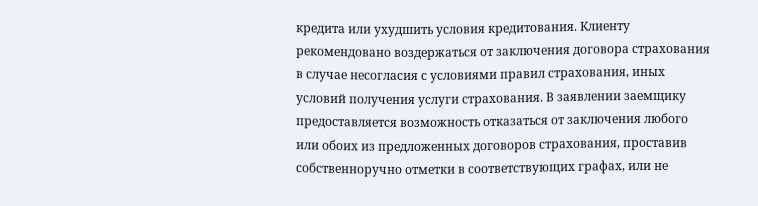кредита или ухудшить условия кредитования. Клиенту рекомендовано воздержаться от заключения договора страхования в случае несогласия с условиями правил страхования, иных условий получения услуги страхования. В заявлении заемщику предоставляется возможность отказаться от заключения любого или обоих из предложенных договоров страхования, проставив собственноручно отметки в соответствующих графах, или не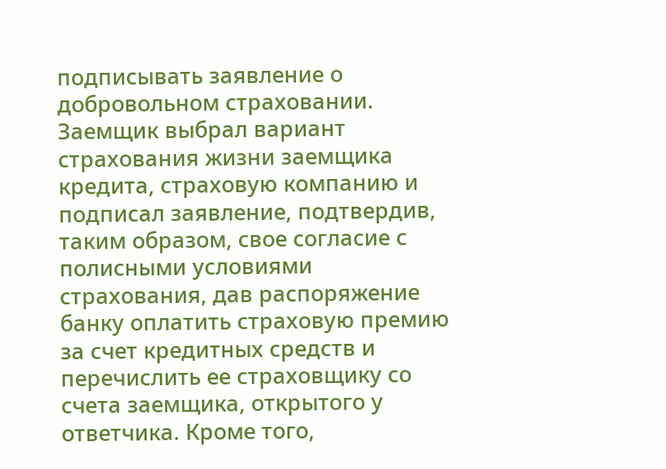подписывать заявление о добровольном страховании. Заемщик выбрал вариант страхования жизни заемщика кредита, страховую компанию и подписал заявление, подтвердив, таким образом, свое согласие с полисными условиями страхования, дав распоряжение банку оплатить страховую премию за счет кредитных средств и перечислить ее страховщику со счета заемщика, открытого у ответчика. Кроме того,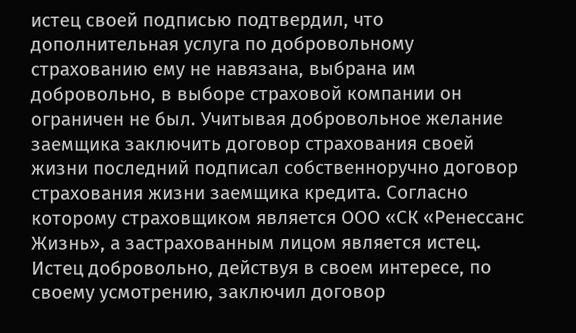истец своей подписью подтвердил, что дополнительная услуга по добровольному страхованию ему не навязана, выбрана им добровольно, в выборе страховой компании он ограничен не был. Учитывая добровольное желание заемщика заключить договор страхования своей жизни последний подписал собственноручно договор страхования жизни заемщика кредита. Согласно которому страховщиком является ООО «СК «Ренессанс Жизнь», а застрахованным лицом является истец. Истец добровольно, действуя в своем интересе, по своему усмотрению, заключил договор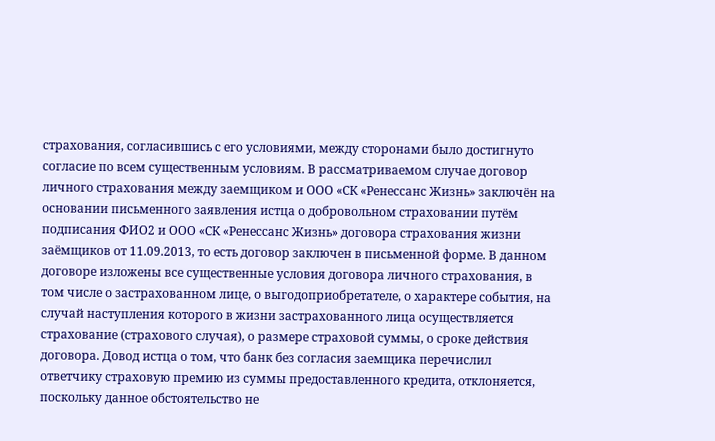страхования, согласившись с его условиями, между сторонами было достигнуто согласие по всем существенным условиям. В рассматриваемом случае договор личного страхования между заемщиком и ООО «СК «Ренессанс Жизнь» заключён на основании письменного заявления истца о добровольном страховании путём подписания ФИО2 и ООО «СК «Ренессанс Жизнь» договора страхования жизни заёмщиков от 11.09.2013, то есть договор заключен в письменной форме. В данном договоре изложены все существенные условия договора личного страхования, в том числе о застрахованном лице, о выгодоприобретателе, о характере события, на случай наступления которого в жизни застрахованного лица осуществляется страхование (страхового случая), о размере страховой суммы, о сроке действия договора. Довод истца о том, что банк без согласия заемщика перечислил ответчику страховую премию из суммы предоставленного кредита, отклоняется, поскольку данное обстоятельство не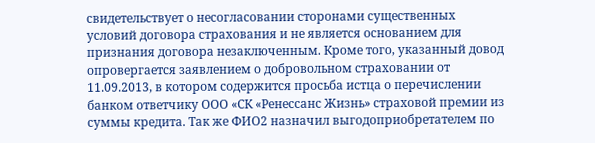свидетельствует о несогласовании сторонами существенных условий договора страхования и не является основанием для признания договора незаключенным. Кроме того, указанный довод опровергается заявлением о добровольном страховании от 11.09.2013, в котором содержится просьба истца о перечислении банком ответчику ООО «СК «Ренессанс Жизнь» страховой премии из суммы кредита. Так же ФИО2 назначил выгодоприобретателем по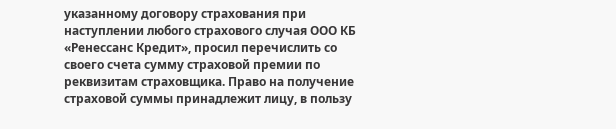указанному договору страхования при наступлении любого страхового случая ООО КБ «Ренессанс Кредит», просил перечислить со своего счета сумму страховой премии по реквизитам страховщика. Право на получение страховой суммы принадлежит лицу, в пользу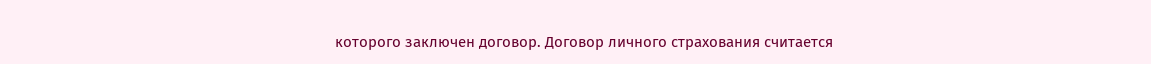которого заключен договор. Договор личного страхования считается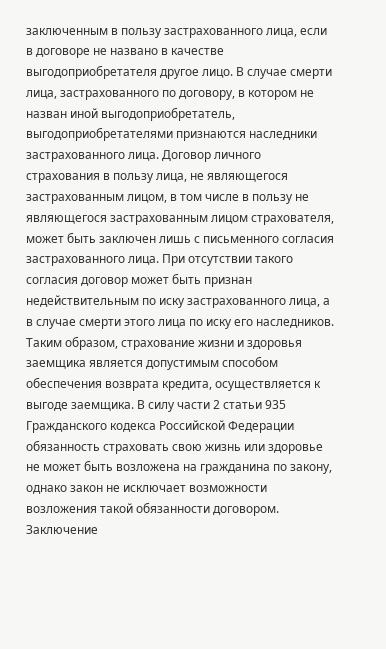заключенным в пользу застрахованного лица, если в договоре не названо в качестве выгодоприобретателя другое лицо. В случае смерти лица, застрахованного по договору, в котором не назван иной выгодоприобретатель, выгодоприобретателями признаются наследники застрахованного лица. Договор личного страхования в пользу лица, не являющегося застрахованным лицом, в том числе в пользу не являющегося застрахованным лицом страхователя, может быть заключен лишь с письменного согласия застрахованного лица. При отсутствии такого согласия договор может быть признан недействительным по иску застрахованного лица, а в случае смерти этого лица по иску его наследников. Таким образом, страхование жизни и здоровья заемщика является допустимым способом обеспечения возврата кредита, осуществляется к выгоде заемщика. В силу части 2 статьи 935 Гражданского кодекса Российской Федерации обязанность страховать свою жизнь или здоровье не может быть возложена на гражданина по закону, однако закон не исключает возможности возложения такой обязанности договором. Заключение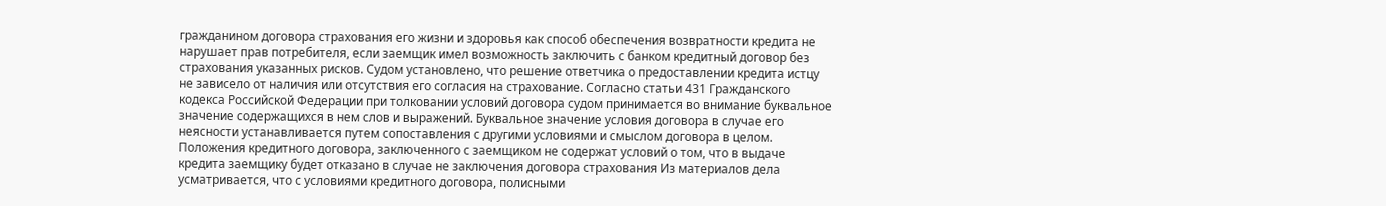гражданином договора страхования его жизни и здоровья как способ обеспечения возвратности кредита не нарушает прав потребителя, если заемщик имел возможность заключить с банком кредитный договор без страхования указанных рисков. Судом установлено, что решение ответчика о предоставлении кредита истцу не зависело от наличия или отсутствия его согласия на страхование. Согласно статьи 431 Гражданского кодекса Российской Федерации при толковании условий договора судом принимается во внимание буквальное значение содержащихся в нем слов и выражений. Буквальное значение условия договора в случае его неясности устанавливается путем сопоставления с другими условиями и смыслом договора в целом. Положения кредитного договора, заключенного с заемщиком не содержат условий о том, что в выдаче кредита заемщику будет отказано в случае не заключения договора страхования Из материалов дела усматривается, что с условиями кредитного договора, полисными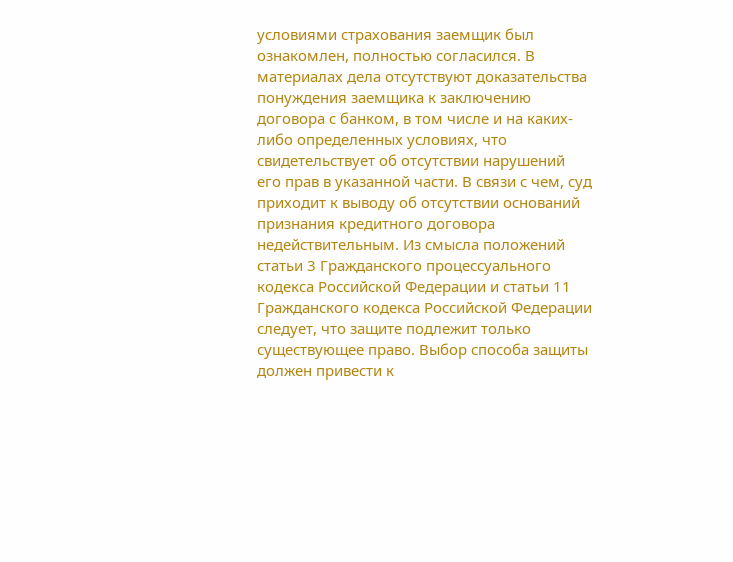условиями страхования заемщик был ознакомлен, полностью согласился. В материалах дела отсутствуют доказательства понуждения заемщика к заключению договора с банком, в том числе и на каких-либо определенных условиях, что свидетельствует об отсутствии нарушений его прав в указанной части. В связи с чем, суд приходит к выводу об отсутствии оснований признания кредитного договора недействительным. Из смысла положений статьи 3 Гражданского процессуального кодекса Российской Федерации и статьи 11 Гражданского кодекса Российской Федерации следует, что защите подлежит только существующее право. Выбор способа защиты должен привести к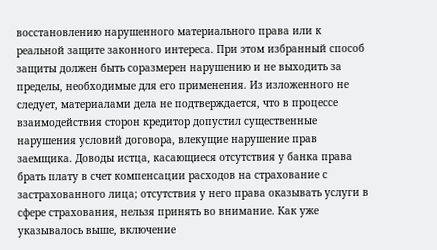восстановлению нарушенного материального права или к реальной защите законного интереса. При этом избранный способ защиты должен быть соразмерен нарушению и не выходить за пределы, необходимые для его применения. Из изложенного не следует, материалами дела не подтверждается, что в процессе взаимодействия сторон кредитор допустил существенные нарушения условий договора, влекущие нарушение прав заемщика. Доводы истца, касающиеся отсутствия у банка права брать плату в счет компенсации расходов на страхование с застрахованного лица; отсутствия у него права оказывать услуги в сфере страхования, нельзя принять во внимание. Как уже указывалось выше, включение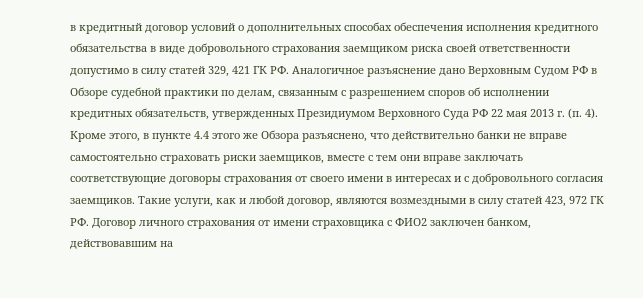в кредитный договор условий о дополнительных способах обеспечения исполнения кредитного обязательства в виде добровольного страхования заемщиком риска своей ответственности допустимо в силу статей 329, 421 ГК РФ. Аналогичное разъяснение дано Верховным Судом РФ в Обзоре судебной практики по делам, связанным с разрешением споров об исполнении кредитных обязательств, утвержденных Президиумом Верховного Суда РФ 22 мая 2013 г. (п. 4). Кроме этого, в пункте 4.4 этого же Обзора разъяснено, что действительно банки не вправе самостоятельно страховать риски заемщиков, вместе с тем они вправе заключать соответствующие договоры страхования от своего имени в интересах и с добровольного согласия заемщиков. Такие услуги, как и любой договор, являются возмездными в силу статей 423, 972 ГК РФ. Договор личного страхования от имени страховщика с ФИО2 заключен банком, действовавшим на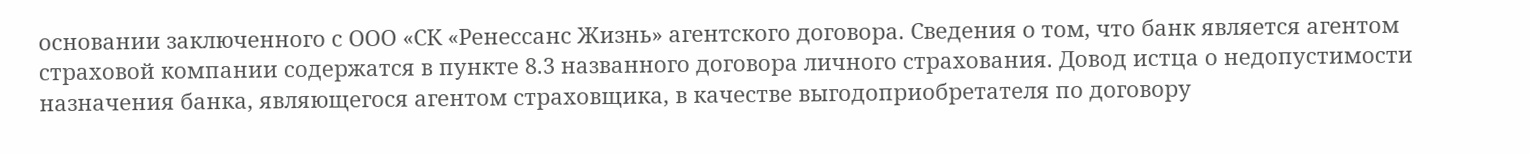основании заключенного с ООО «СК «Ренессанс Жизнь» агентского договора. Сведения о том, что банк является агентом страховой компании содержатся в пункте 8.3 названного договора личного страхования. Довод истца о недопустимости назначения банка, являющегося агентом страховщика, в качестве выгодоприобретателя по договору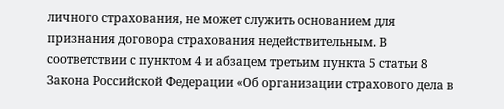личного страхования, не может служить основанием для признания договора страхования недействительным. В соответствии с пунктом 4 и абзацем третьим пункта 5 статьи 8 Закона Российской Федерации «Об организации страхового дела в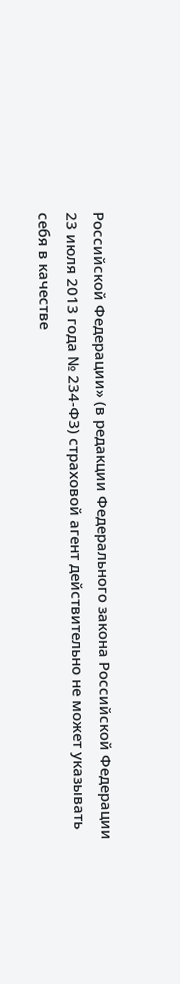Российской Федерации» (в редакции Федерального закона Российской Федерации 23 июля 2013 года № 234-ФЗ) страховой агент действительно не может указывать себя в качестве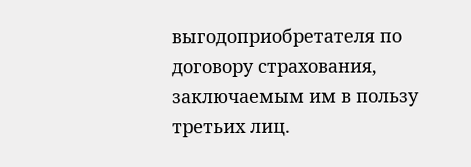выгодоприобретателя по договору страхования, заключаемым им в пользу третьих лиц.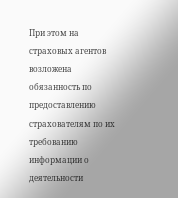При этом на страховых агентов возложена обязанность по предоставлению страхователям по их требованию информации о деятельности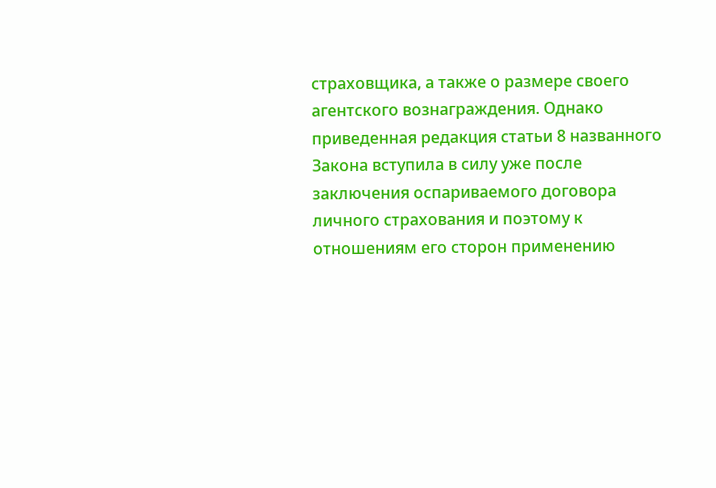страховщика, а также о размере своего агентского вознаграждения. Однако приведенная редакция статьи 8 названного Закона вступила в силу уже после заключения оспариваемого договора личного страхования и поэтому к отношениям его сторон применению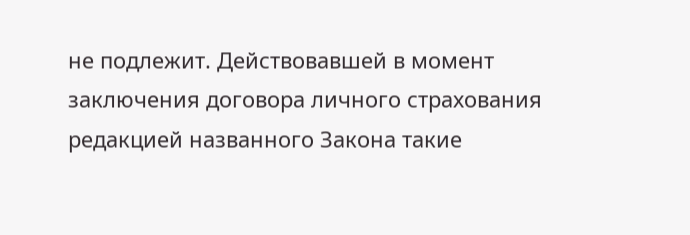не подлежит. Действовавшей в момент заключения договора личного страхования редакцией названного Закона такие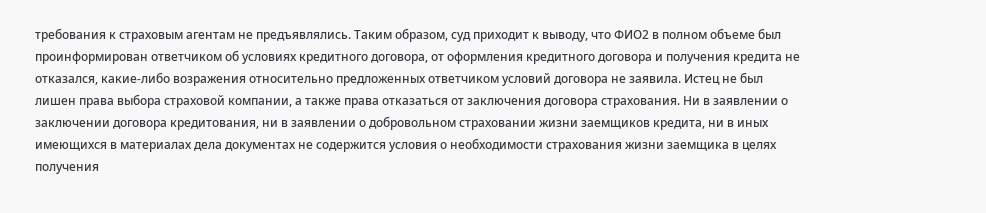требования к страховым агентам не предъявлялись. Таким образом, суд приходит к выводу, что ФИО2 в полном объеме был проинформирован ответчиком об условиях кредитного договора, от оформления кредитного договора и получения кредита не отказался, какие-либо возражения относительно предложенных ответчиком условий договора не заявила. Истец не был лишен права выбора страховой компании, а также права отказаться от заключения договора страхования. Ни в заявлении о заключении договора кредитования, ни в заявлении о добровольном страховании жизни заемщиков кредита, ни в иных имеющихся в материалах дела документах не содержится условия о необходимости страхования жизни заемщика в целях получения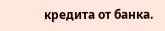кредита от банка.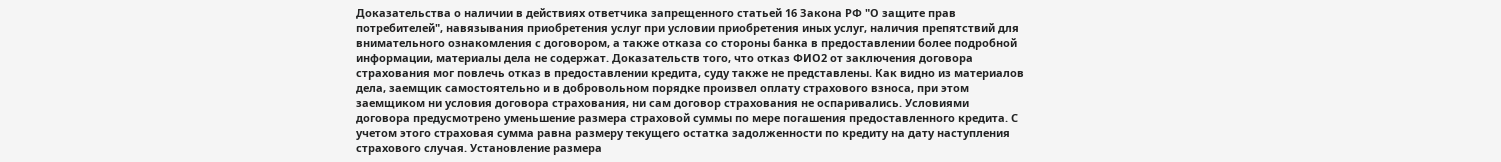Доказательства о наличии в действиях ответчика запрещенного статьей 16 Закона РФ "О защите прав потребителей", навязывания приобретения услуг при условии приобретения иных услуг, наличия препятствий для внимательного ознакомления с договором, а также отказа со стороны банка в предоставлении более подробной информации, материалы дела не содержат. Доказательств того, что отказ ФИО2 от заключения договора страхования мог повлечь отказ в предоставлении кредита, суду также не представлены. Как видно из материалов дела, заемщик самостоятельно и в добровольном порядке произвел оплату страхового взноса, при этом заемщиком ни условия договора страхования, ни сам договор страхования не оспаривались. Условиями договора предусмотрено уменьшение размера страховой суммы по мере погашения предоставленного кредита. С учетом этого страховая сумма равна размеру текущего остатка задолженности по кредиту на дату наступления страхового случая. Установление размера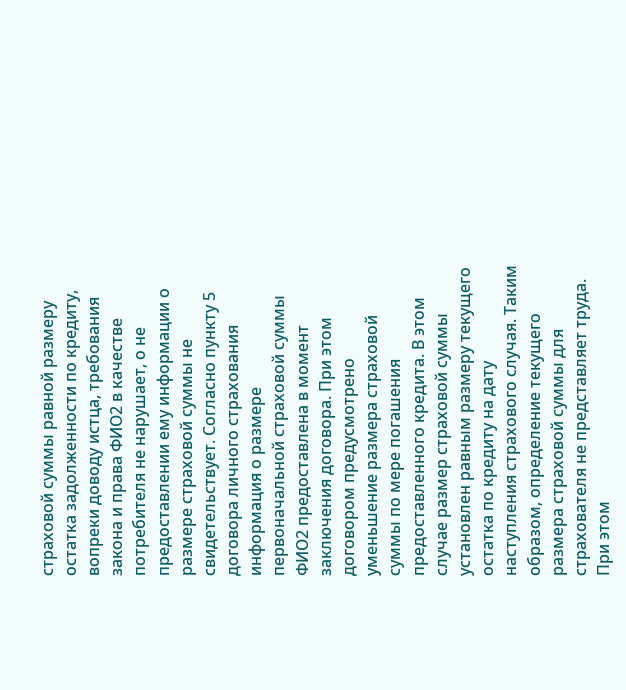страховой суммы равной размеру остатка задолженности по кредиту, вопреки доводу истца, требования закона и права ФИО2 в качестве потребителя не нарушает, о не предоставлении ему информации о размере страховой суммы не свидетельствует. Согласно пункту 5 договора личного страхования информация о размере первоначальной страховой суммы ФИО2 предоставлена в момент заключения договора. При этом договором предусмотрено уменьшение размера страховой суммы по мере погашения предоставленного кредита. В этом случае размер страховой суммы установлен равным размеру текущего остатка по кредиту на дату наступления страхового случая. Таким образом, определение текущего размера страховой суммы для страхователя не представляет труда. При этом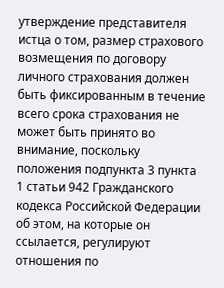утверждение представителя истца о том, размер страхового возмещения по договору личного страхования должен быть фиксированным в течение всего срока страхования не может быть принято во внимание, поскольку положения подпункта 3 пункта 1 статьи 942 Гражданского кодекса Российской Федерации об этом, на которые он ссылается, регулируют отношения по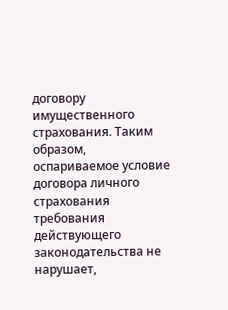договору имущественного страхования. Таким образом, оспариваемое условие договора личного страхования требования действующего законодательства не нарушает,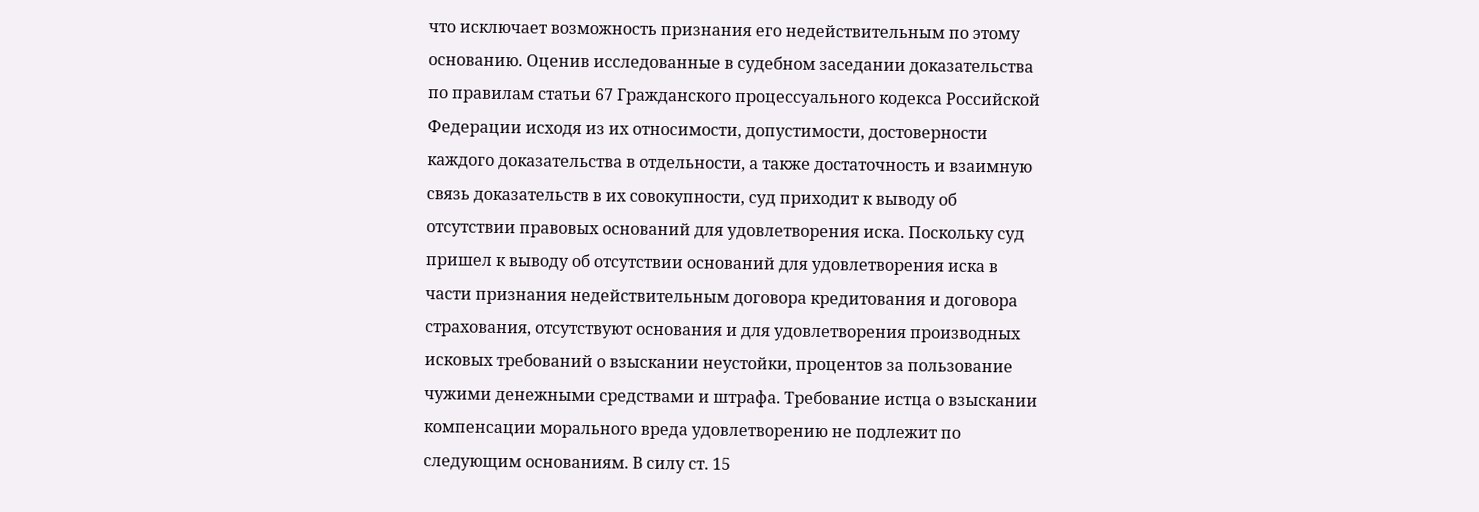что исключает возможность признания его недействительным по этому основанию. Оценив исследованные в судебном заседании доказательства по правилам статьи 67 Гражданского процессуального кодекса Российской Федерации исходя из их относимости, допустимости, достоверности каждого доказательства в отдельности, а также достаточность и взаимную связь доказательств в их совокупности, суд приходит к выводу об отсутствии правовых оснований для удовлетворения иска. Поскольку суд пришел к выводу об отсутствии оснований для удовлетворения иска в части признания недействительным договора кредитования и договора страхования, отсутствуют основания и для удовлетворения производных исковых требований о взыскании неустойки, процентов за пользование чужими денежными средствами и штрафа. Требование истца о взыскании компенсации морального вреда удовлетворению не подлежит по следующим основаниям. В силу ст. 15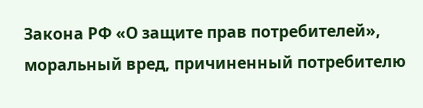Закона РФ «О защите прав потребителей», моральный вред, причиненный потребителю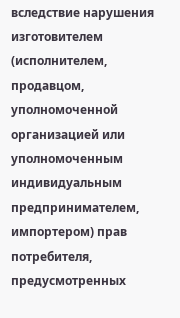вследствие нарушения изготовителем (исполнителем, продавцом, уполномоченной организацией или уполномоченным индивидуальным предпринимателем, импортером) прав потребителя, предусмотренных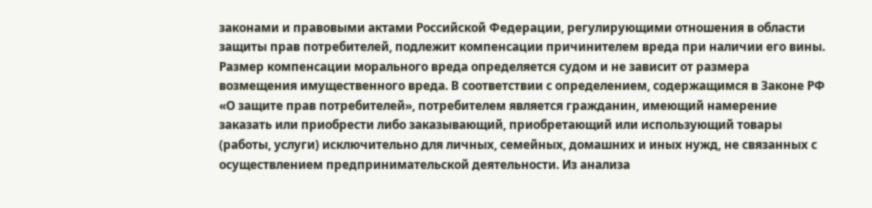законами и правовыми актами Российской Федерации, регулирующими отношения в области защиты прав потребителей, подлежит компенсации причинителем вреда при наличии его вины. Размер компенсации морального вреда определяется судом и не зависит от размера возмещения имущественного вреда. В соответствии с определением, содержащимся в Законе РФ «О защите прав потребителей», потребителем является гражданин, имеющий намерение заказать или приобрести либо заказывающий, приобретающий или использующий товары (работы, услуги) исключительно для личных, семейных, домашних и иных нужд, не связанных с осуществлением предпринимательской деятельности. Из анализа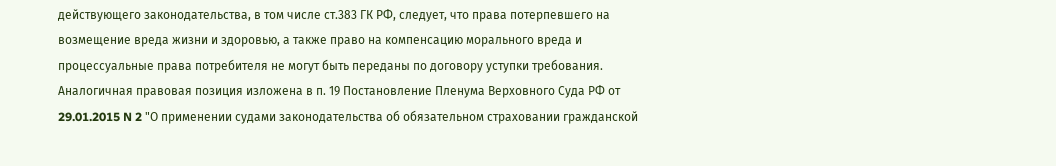действующего законодательства, в том числе ст.383 ГК РФ, следует, что права потерпевшего на возмещение вреда жизни и здоровью, а также право на компенсацию морального вреда и процессуальные права потребителя не могут быть переданы по договору уступки требования. Аналогичная правовая позиция изложена в п. 19 Постановление Пленума Верховного Суда РФ от 29.01.2015 N 2 "О применении судами законодательства об обязательном страховании гражданской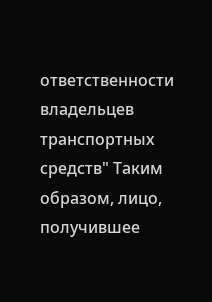ответственности владельцев транспортных средств" Таким образом, лицо, получившее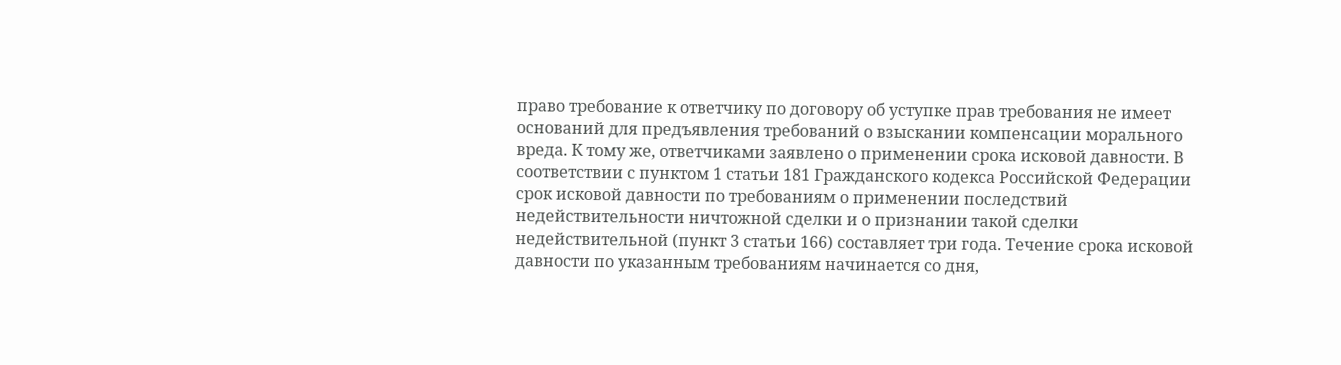право требование к ответчику по договору об уступке прав требования не имеет оснований для предъявления требований о взыскании компенсации морального вреда. К тому же, ответчиками заявлено о применении срока исковой давности. В соответствии с пунктом 1 статьи 181 Гражданского кодекса Российской Федерации срок исковой давности по требованиям о применении последствий недействительности ничтожной сделки и о признании такой сделки недействительной (пункт 3 статьи 166) составляет три года. Течение срока исковой давности по указанным требованиям начинается со дня,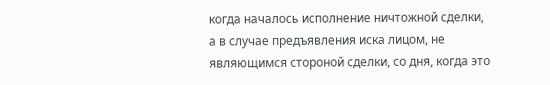когда началось исполнение ничтожной сделки, а в случае предъявления иска лицом, не являющимся стороной сделки, со дня, когда это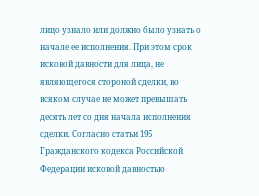лицо узнало или должно было узнать о начале ее исполнения. При этом срок исковой давности для лица, не являющегося стороной сделки, во всяком случае не может превышать десять лет со дня начала исполнения сделки. Согласно статьи 195 Гражданского кодекса Российской Федерации исковой давностью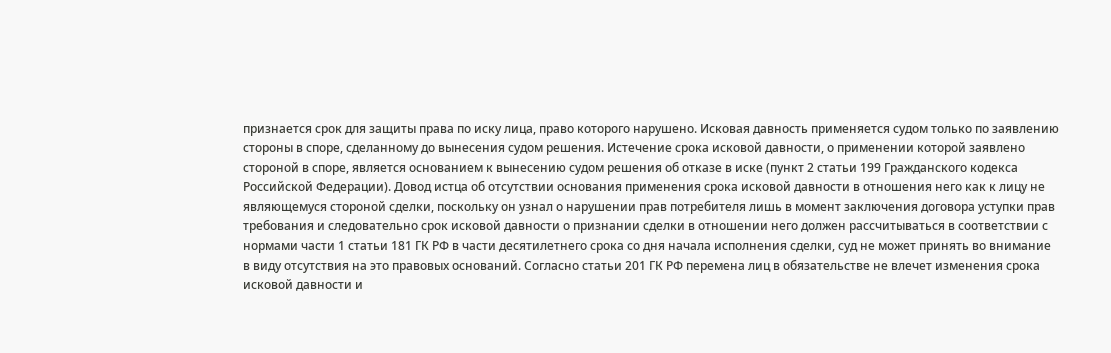признается срок для защиты права по иску лица, право которого нарушено. Исковая давность применяется судом только по заявлению стороны в споре, сделанному до вынесения судом решения. Истечение срока исковой давности, о применении которой заявлено стороной в споре, является основанием к вынесению судом решения об отказе в иске (пункт 2 статьи 199 Гражданского кодекса Российской Федерации). Довод истца об отсутствии основания применения срока исковой давности в отношения него как к лицу не являющемуся стороной сделки, поскольку он узнал о нарушении прав потребителя лишь в момент заключения договора уступки прав требования и следовательно срок исковой давности о признании сделки в отношении него должен рассчитываться в соответствии с нормами части 1 статьи 181 ГК РФ в части десятилетнего срока со дня начала исполнения сделки, суд не может принять во внимание в виду отсутствия на это правовых оснований. Согласно статьи 201 ГК РФ перемена лиц в обязательстве не влечет изменения срока исковой давности и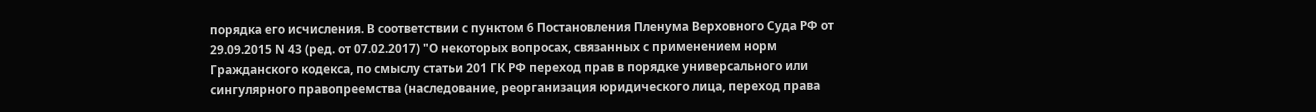порядка его исчисления. В соответствии с пунктом 6 Постановления Пленума Верховного Суда РФ от 29.09.2015 N 43 (ред. от 07.02.2017) "О некоторых вопросах, связанных с применением норм Гражданского кодекса, по смыслу статьи 201 ГК РФ переход прав в порядке универсального или сингулярного правопреемства (наследование, реорганизация юридического лица, переход права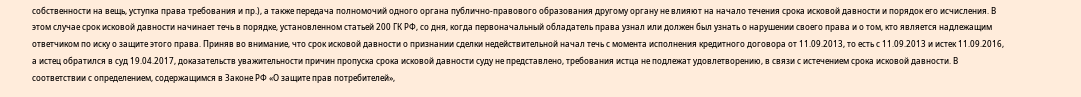собственности на вещь, уступка права требования и пр.), а также передача полномочий одного органа публично-правового образования другому органу не влияют на начало течения срока исковой давности и порядок его исчисления. В этом случае срок исковой давности начинает течь в порядке, установленном статьей 200 ГК РФ, со дня, когда первоначальный обладатель права узнал или должен был узнать о нарушении своего права и о том, кто является надлежащим ответчиком по иску о защите этого права. Приняв во внимание, что срок исковой давности о признании сделки недействительной начал течь с момента исполнения кредитного договора от 11.09.2013, то есть с 11.09.2013 и истек 11.09.2016, а истец обратился в суд 19.04.2017, доказательств уважительности причин пропуска срока исковой давности суду не представлено, требования истца не подлежат удовлетворению, в связи с истечением срока исковой давности. В соответствии с определением, содержащимся в Законе РФ «О защите прав потребителей»,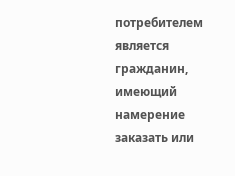потребителем является гражданин, имеющий намерение заказать или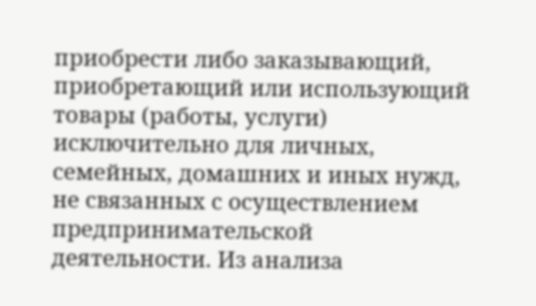приобрести либо заказывающий, приобретающий или использующий товары (работы, услуги) исключительно для личных, семейных, домашних и иных нужд, не связанных с осуществлением предпринимательской деятельности. Из анализа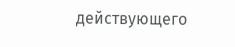действующего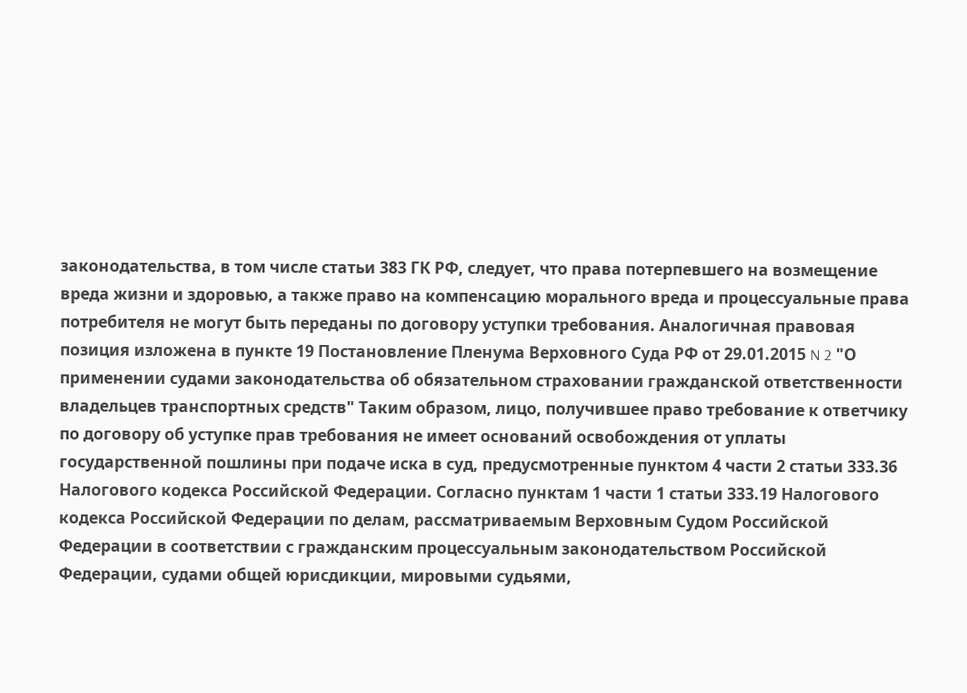законодательства, в том числе статьи 383 ГК РФ, следует, что права потерпевшего на возмещение вреда жизни и здоровью, а также право на компенсацию морального вреда и процессуальные права потребителя не могут быть переданы по договору уступки требования. Аналогичная правовая позиция изложена в пункте 19 Постановление Пленума Верховного Суда РФ от 29.01.2015 N 2 "О применении судами законодательства об обязательном страховании гражданской ответственности владельцев транспортных средств" Таким образом, лицо, получившее право требование к ответчику по договору об уступке прав требования не имеет оснований освобождения от уплаты государственной пошлины при подаче иска в суд, предусмотренные пунктом 4 части 2 статьи 333.36 Налогового кодекса Российской Федерации. Согласно пунктам 1 части 1 статьи 333.19 Налогового кодекса Российской Федерации по делам, рассматриваемым Верховным Судом Российской Федерации в соответствии с гражданским процессуальным законодательством Российской Федерации, судами общей юрисдикции, мировыми судьями,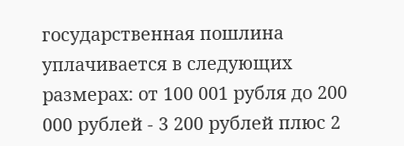государственная пошлина уплачивается в следующих размерах: от 100 001 рубля до 200 000 рублей - 3 200 рублей плюс 2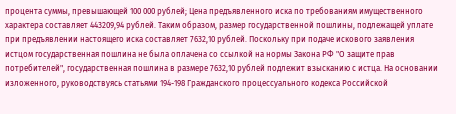процента суммы, превышающей 100 000 рублей; Цена предъявленного иска по требованиям имущественного характера составляет 443209,94 рублей. Таким образом, размер государственной пошлины, подлежащей уплате при предъявлении настоящего иска составляет 7632,10 рублей. Поскольку при подаче искового заявления истцом государственная пошлина не была оплачена со ссылкой на нормы Закона РФ "О защите прав потребителей", государственная пошлина в размере 7632,10 рублей подлежит взысканию с истца. На основании изложенного, руководствуясь статьями 194-198 Гражданского процессуального кодекса Российской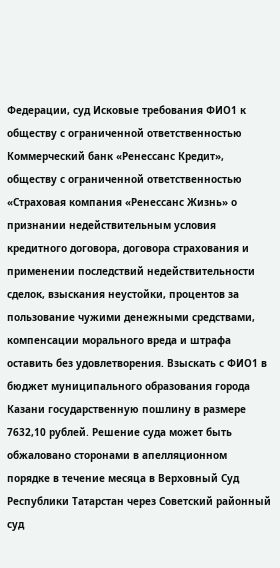Федерации, суд Исковые требования ФИО1 к обществу с ограниченной ответственностью Коммерческий банк «Ренессанс Кредит», обществу с ограниченной ответственностью «Страховая компания «Ренессанс Жизнь» о признании недействительным условия кредитного договора, договора страхования и применении последствий недействительности сделок, взыскания неустойки, процентов за пользование чужими денежными средствами, компенсации морального вреда и штрафа оставить без удовлетворения. Взыскать с ФИО1 в бюджет муниципального образования города Казани государственную пошлину в размере 7632,10 рублей. Решение суда может быть обжаловано сторонами в апелляционном порядке в течение месяца в Верховный Суд Республики Татарстан через Советский районный суд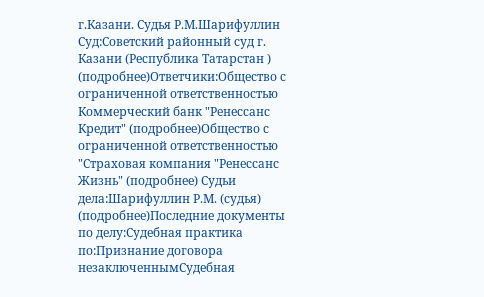г.Казани. Судья Р.М.Шарифуллин Суд:Советский районный суд г. Казани (Республика Татарстан ) (подробнее)Ответчики:Общество с ограниченной ответственностью Коммерческий банк "Ренессанс Кредит" (подробнее)Общество с ограниченной ответственностью "Страховая компания "Ренессанс Жизнь" (подробнее) Судьи дела:Шарифуллин Р.М. (судья) (подробнее)Последние документы по делу:Судебная практика по:Признание договора незаключеннымСудебная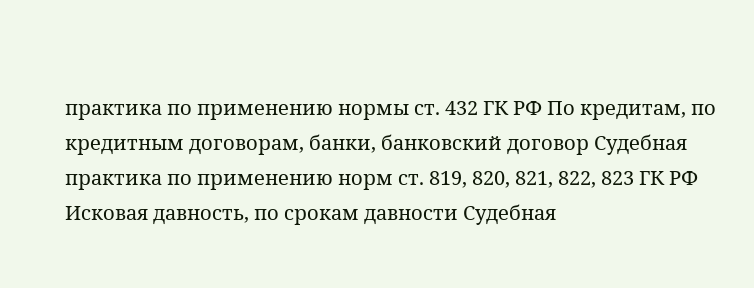практика по применению нормы ст. 432 ГК РФ По кредитам, по кредитным договорам, банки, банковский договор Судебная практика по применению норм ст. 819, 820, 821, 822, 823 ГК РФ
Исковая давность, по срокам давности Судебная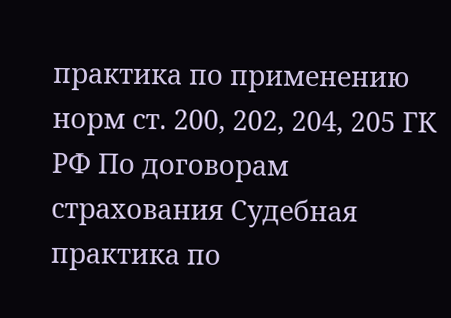практика по применению норм ст. 200, 202, 204, 205 ГК РФ По договорам страхования Судебная практика по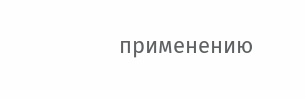применению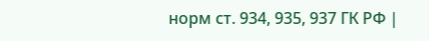норм ст. 934, 935, 937 ГК РФ |